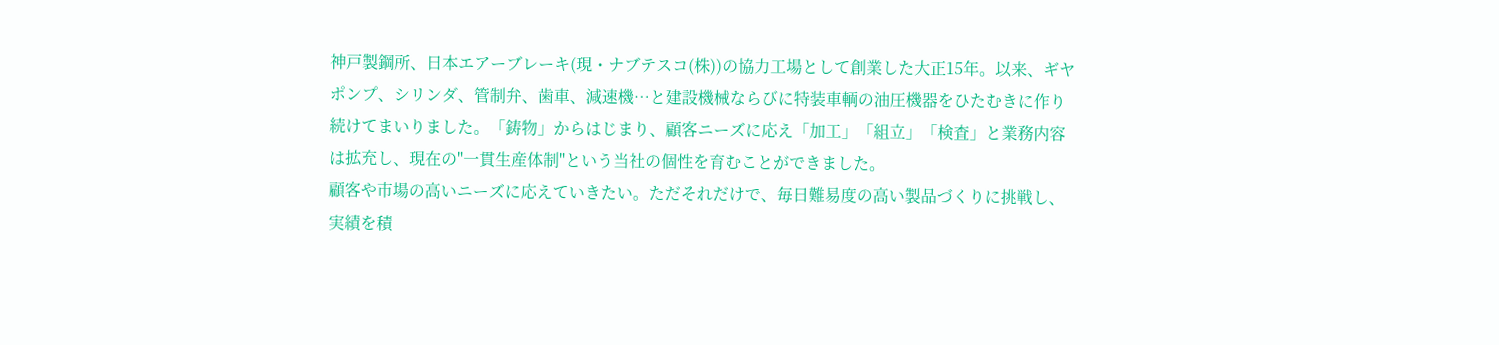神戸製鋼所、日本エアーブレーキ(現・ナブテスコ(株))の協力工場として創業した大正15年。以来、ギヤポンプ、シリンダ、管制弁、歯車、減速機…と建設機械ならびに特装車輌の油圧機器をひたむきに作り続けてまいりました。「鋳物」からはじまり、顧客ニーズに応え「加工」「組立」「検査」と業務内容は拡充し、現在の"一貫生産体制"という当社の個性を育むことができました。
顧客や市場の高いニーズに応えていきたい。ただそれだけで、毎日難易度の高い製品づくりに挑戦し、実績を積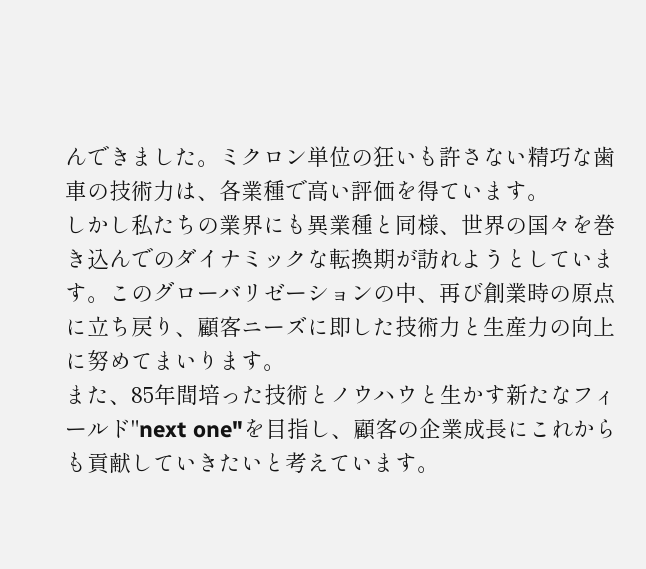んできました。ミクロン単位の狂いも許さない精巧な歯車の技術力は、各業種で高い評価を得ています。
しかし私たちの業界にも異業種と同様、世界の国々を巻き込んでのダイナミックな転換期が訪れようとしています。このグローバリゼーションの中、再び創業時の原点に立ち戻り、顧客ニーズに即した技術力と生産力の向上に努めてまいります。
また、85年間培った技術とノウハウと生かす新たなフィールド"next one"を目指し、顧客の企業成長にこれからも貢献していきたいと考えています。